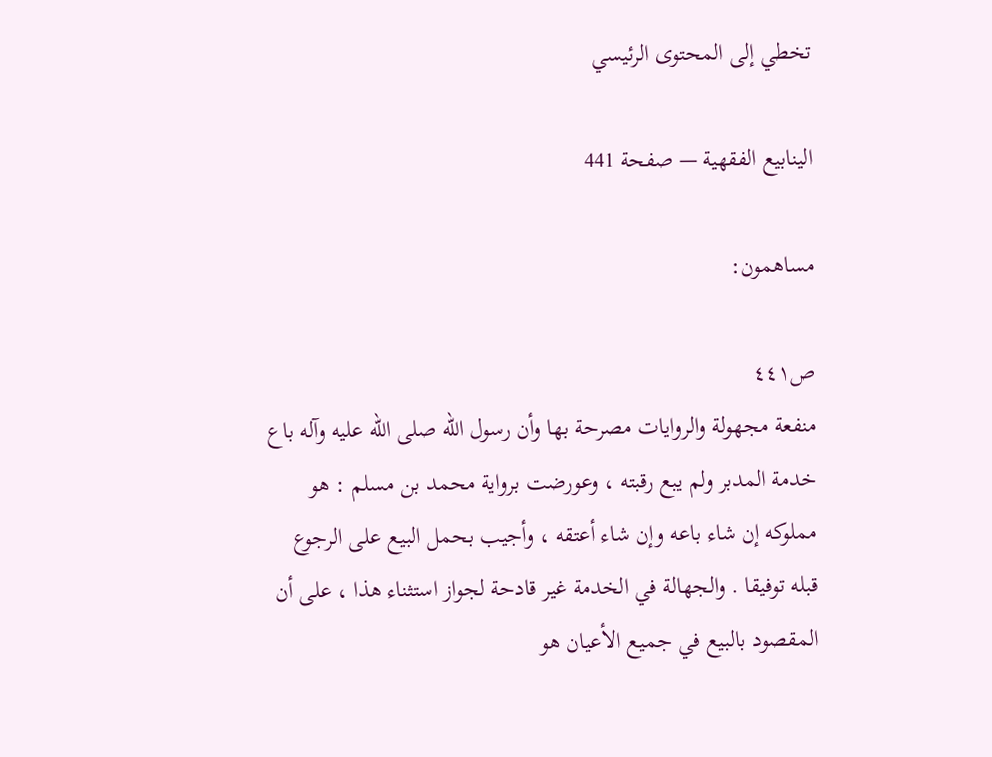تخطي إلى المحتوى الرئيسي

الينابيع الفقهية — صفحة 441

مساهمون:

ص٤٤١
منفعة مجهولة والروايات مصرحة بها وأن رسول الله صلى الله عليه وآله باع خدمة المدبر ولم يبع رقبته ، وعورضت برواية محمد بن مسلم : هو مملوكه إن شاء باعه وإن شاء أعتقه ، وأجيب بحمل البيع على الرجوع قبله توفيقا . والجهالة في الخدمة غير قادحة لجواز استثناء هذا ، على أن المقصود بالبيع في جميع الأعيان هو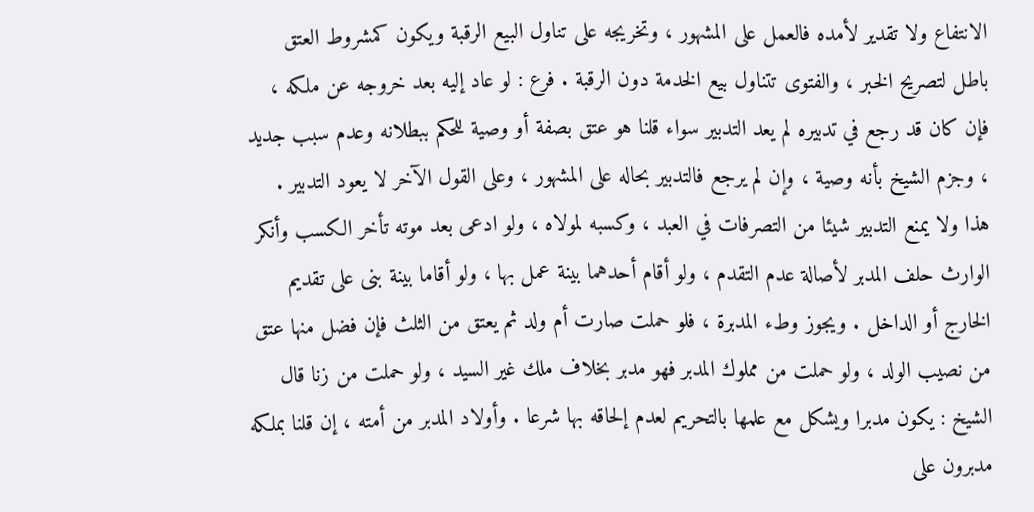الانتفاع ولا تقدير لأمده فالعمل على المشهور ، وتخريجه على تناول البيع الرقبة ويكون كمشروط العتق باطل لتصريح الخبر ، والفتوى تتناول بيع الخدمة دون الرقبة . فرع : لو عاد إليه بعد خروجه عن ملكه ، فإن كان قد رجع في تدبيره لم يعد التدبير سواء قلنا هو عتق بصفة أو وصية للحكم ببطلانه وعدم سبب جديد ، وجزم الشيخ بأنه وصية ، وإن لم يرجع فالتدبير بحاله على المشهور ، وعلى القول الآخر لا يعود التدبير . هذا ولا يمنع التدبير شيئا من التصرفات في العبد ، وكسبه لمولاه ، ولو ادعى بعد موته تأخر الكسب وأنكر الوارث حلف المدبر لأصالة عدم التقدم ، ولو أقام أحدهما بينة عمل بها ، ولو أقاما بينة بنى على تقديم الخارج أو الداخل . ويجوز وطء المدبرة ، فلو حملت صارت أم ولد ثم يعتق من الثلث فإن فضل منها عتق من نصيب الولد ، ولو حملت من مملوك المدبر فهو مدبر بخلاف ملك غير السيد ، ولو حملت من زنا قال الشيخ : يكون مدبرا ويشكل مع علمها بالتحريم لعدم إلحاقه بها شرعا . وأولاد المدبر من أمته ، إن قلنا بملكه مدبرون على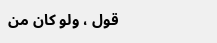قول ، ولو كان من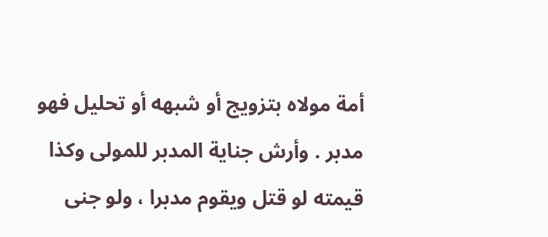أمة مولاه بتزويج أو شبهه أو تحليل فهو مدبر . وأرش جناية المدبر للمولى وكذا قيمته لو قتل ويقوم مدبرا ، ولو جنى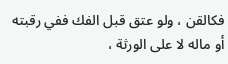فكالقن ، ولو عتق قبل الفك ففي رقبته أو ماله لا على الورثة ،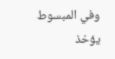وفي المبسوط يؤخذ